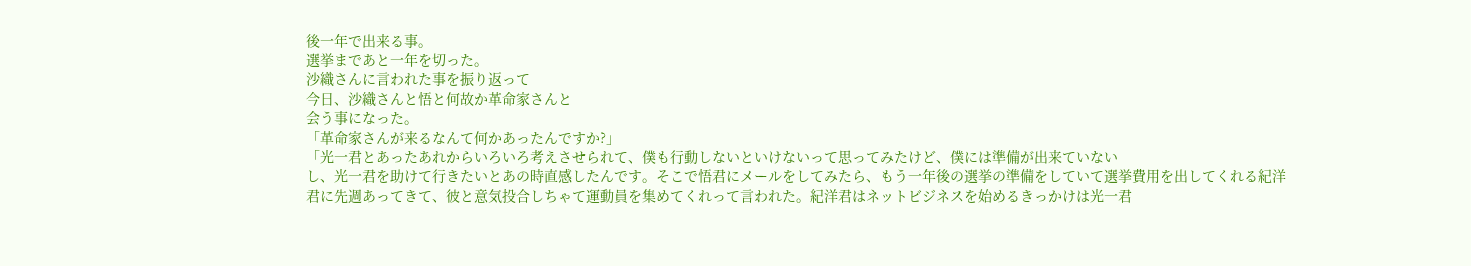後一年で出来る事。
選挙まであと一年を切った。
沙織さんに言われた事を振り返って
今日、沙織さんと悟と何故か革命家さんと
会う事になった。
「革命家さんが来るなんて何かあったんですか?」
「光一君とあったあれからいろいろ考えさせられて、僕も行動しないといけないって思ってみたけど、僕には準備が出来ていない
し、光一君を助けて行きたいとあの時直感したんです。そこで悟君にメールをしてみたら、もう一年後の選挙の準備をしていて選挙費用を出してくれる紀洋君に先週あってきて、彼と意気投合しちゃて運動員を集めてくれって言われた。紀洋君はネットビジネスを始めるきっかけは光一君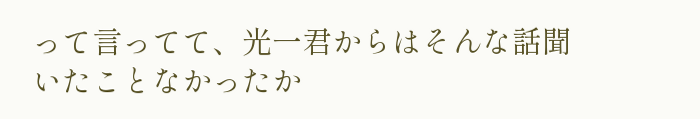って言ってて、光一君からはそんな話聞いたことなかったか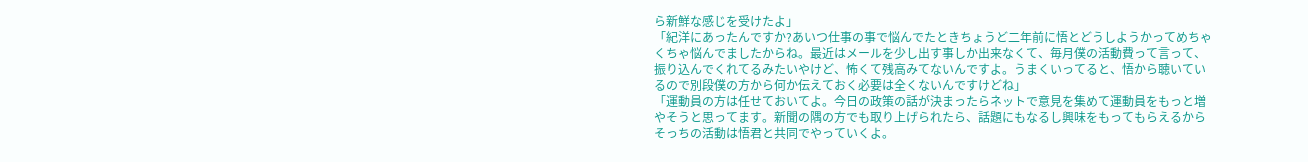ら新鮮な感じを受けたよ」
「紀洋にあったんですか?あいつ仕事の事で悩んでたときちょうど二年前に悟とどうしようかってめちゃくちゃ悩んでましたからね。最近はメールを少し出す事しか出来なくて、毎月僕の活動費って言って、振り込んでくれてるみたいやけど、怖くて残高みてないんですよ。うまくいってると、悟から聴いているので別段僕の方から何か伝えておく必要は全くないんですけどね」
「運動員の方は任せておいてよ。今日の政策の話が決まったらネットで意見を集めて運動員をもっと増やそうと思ってます。新聞の隅の方でも取り上げられたら、話題にもなるし興味をもってもらえるからそっちの活動は悟君と共同でやっていくよ。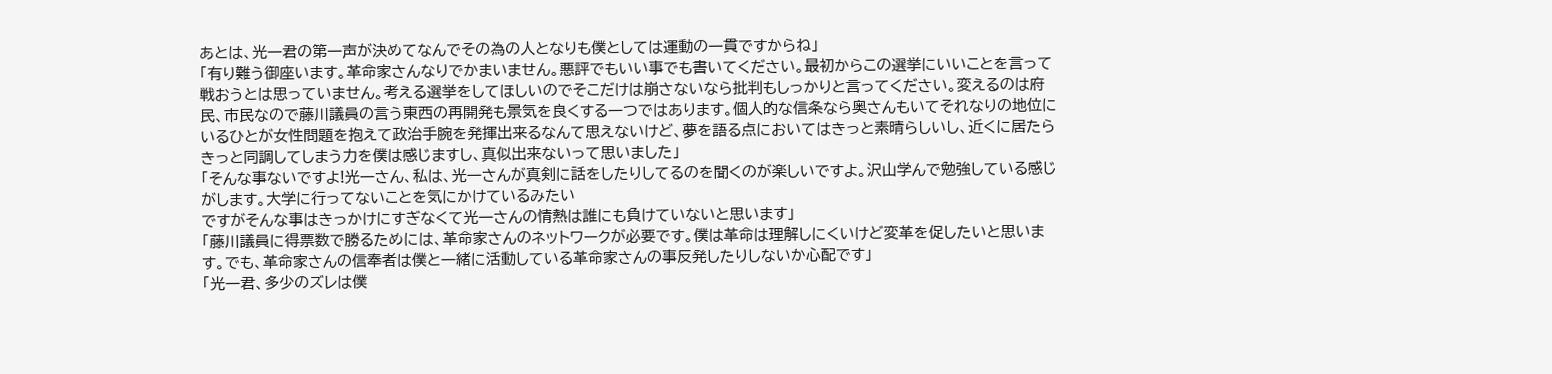あとは、光一君の第一声が決めてなんでその為の人となりも僕としては運動の一貫ですからね」
「有り難う御座います。革命家さんなりでかまいません。悪評でもいい事でも書いてください。最初からこの選挙にいいことを言って戦おうとは思っていません。考える選挙をしてほしいのでそこだけは崩さないなら批判もしっかりと言ってください。変えるのは府民、市民なので藤川議員の言う東西の再開発も景気を良くする一つではあります。個人的な信条なら奥さんもいてそれなりの地位にいるひとが女性問題を抱えて政治手腕を発揮出来るなんて思えないけど、夢を語る点においてはきっと素晴らしいし、近くに居たらきっと同調してしまう力を僕は感じますし、真似出来ないって思いました」
「そんな事ないですよ!光一さん、私は、光一さんが真剣に話をしたりしてるのを聞くのが楽しいですよ。沢山学んで勉強している感じがします。大学に行ってないことを気にかけているみたい
ですがそんな事はきっかけにすぎなくて光一さんの情熱は誰にも負けていないと思います」
「藤川議員に得票数で勝るためには、革命家さんのネットワークが必要です。僕は革命は理解しにくいけど変革を促したいと思います。でも、革命家さんの信奉者は僕と一緒に活動している革命家さんの事反発したりしないか心配です」
「光一君、多少のズレは僕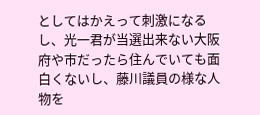としてはかえって刺激になるし、光一君が当選出来ない大阪府や市だったら住んでいても面白くないし、藤川議員の様な人物を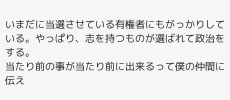いまだに当選させている有権者にもがっかりしている。やっぱり、志を持つものが選ばれて政治をする。
当たり前の事が当たり前に出来るって僕の仲間に伝え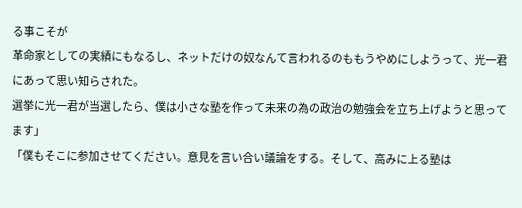る事こそが
革命家としての実績にもなるし、ネットだけの奴なんて言われるのももうやめにしようって、光一君にあって思い知らされた。
選挙に光一君が当選したら、僕は小さな塾を作って未来の為の政治の勉強会を立ち上げようと思ってます」
「僕もそこに参加させてください。意見を言い合い議論をする。そして、高みに上る塾は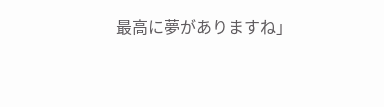最高に夢がありますね」